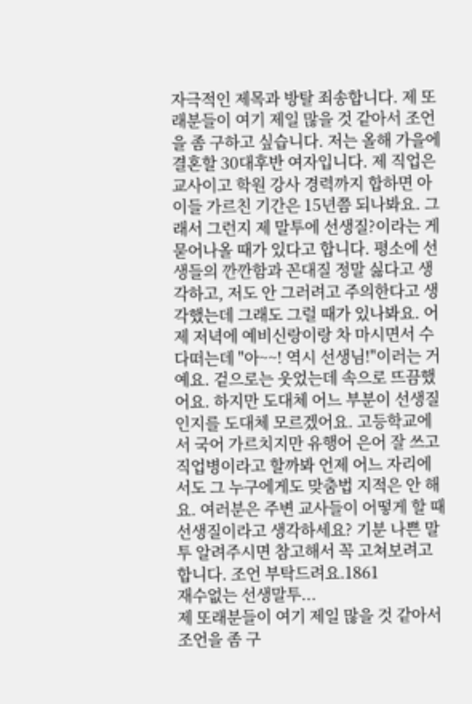자극적인 제목과 방탈 죄송합니다. 제 또래분들이 여기 제일 많을 것 같아서 조언을 좀 구하고 싶습니다. 저는 올해 가을에 결혼할 30대후반 여자입니다. 제 직업은 교사이고 학원 강사 경력까지 합하면 아이들 가르친 기간은 15년쯤 되나봐요. 그래서 그런지 제 말투에 선생질?이라는 게 묻어나올 때가 있다고 합니다. 평소에 선생들의 깐깐함과 꼰대질 정말 싫다고 생각하고, 저도 안 그러려고 주의한다고 생각했는데 그래도 그럴 때가 있나봐요. 어제 저녁에 예비신랑이랑 차 마시면서 수다떠는데 "아~~! 역시 선생님!"이러는 거예요. 겉으로는 웃었는데 속으로 뜨끔했어요. 하지만 도대체 어느 부분이 선생질인지를 도대체 모르겠어요. 고등학교에서 국어 가르치지만 유행어 은어 잘 쓰고 직업병이라고 할까봐 언제 어느 자리에서도 그 누구에게도 맞춤법 지적은 안 해요. 여러분은 주변 교사들이 어떻게 할 때 선생질이라고 생각하세요? 기분 나쁜 말투 알려주시면 참고해서 꼭 고쳐보려고 합니다. 조언 부탁드려요.1861
재수없는 선생말투...
제 또래분들이 여기 제일 많을 것 같아서 조언을 좀 구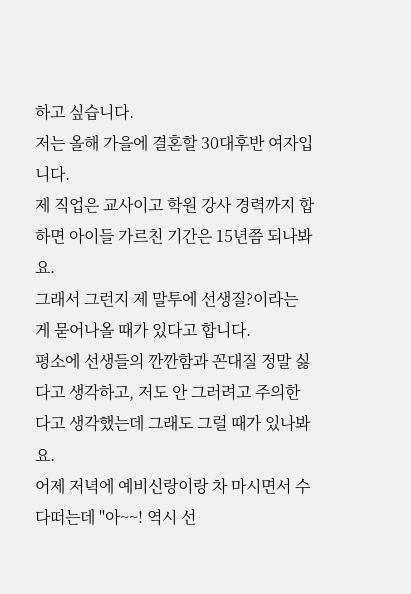하고 싶습니다.
저는 올해 가을에 결혼할 30대후반 여자입니다.
제 직업은 교사이고 학원 강사 경력까지 합하면 아이들 가르친 기간은 15년쯤 되나봐요.
그래서 그런지 제 말투에 선생질?이라는 게 묻어나올 때가 있다고 합니다.
평소에 선생들의 깐깐함과 꼰대질 정말 싫다고 생각하고, 저도 안 그러려고 주의한다고 생각했는데 그래도 그럴 때가 있나봐요.
어제 저녁에 예비신랑이랑 차 마시면서 수다떠는데 "아~~! 역시 선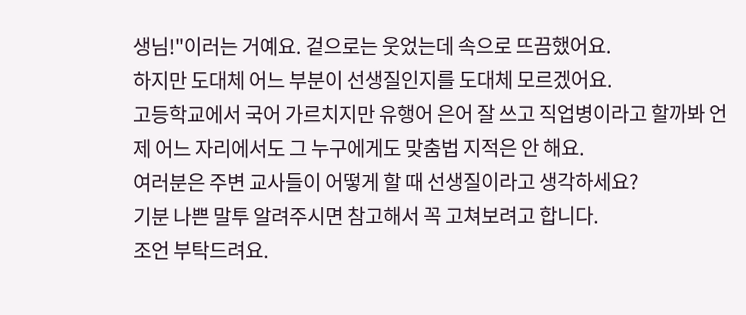생님!"이러는 거예요. 겉으로는 웃었는데 속으로 뜨끔했어요.
하지만 도대체 어느 부분이 선생질인지를 도대체 모르겠어요.
고등학교에서 국어 가르치지만 유행어 은어 잘 쓰고 직업병이라고 할까봐 언제 어느 자리에서도 그 누구에게도 맞춤법 지적은 안 해요.
여러분은 주변 교사들이 어떻게 할 때 선생질이라고 생각하세요?
기분 나쁜 말투 알려주시면 참고해서 꼭 고쳐보려고 합니다.
조언 부탁드려요.